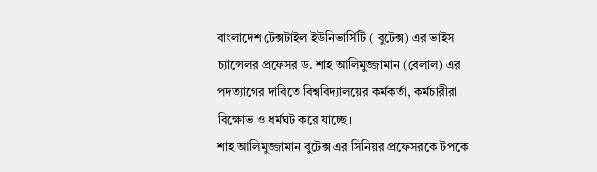বাংলাদেশ টেক্সটাইল ইউনিভার্সিটি ( বুটেক্স) এর ভাইস চ্যান্সেলর প্রফেসর ড. শাহ আলিমুজ্জামান (বেলাল) এর পদত্যাগের দাবিতে বিশ্ববিদ্যালয়ের কর্মকর্তা, কর্মচারীরা বিক্ষোভ ও ধর্মঘট করে যাচ্ছে।
শাহ আলিমুজ্জামান বুটেক্স এর সিনিয়র প্রফেসরকে টপকে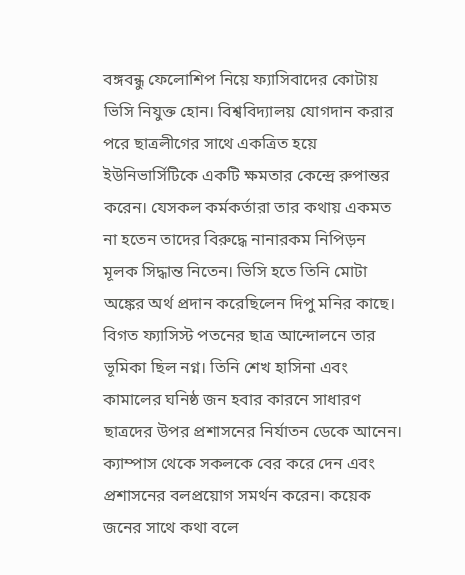বঙ্গবন্ধু ফেলোশিপ নিয়ে ফ্যাসিবাদের কোটায় ভিসি নিযুক্ত হোন। বিশ্ববিদ্যালয় যোগদান করার পরে ছাত্রলীগের সাথে একত্রিত হয়ে ইউনিভার্সিটিকে একটি ক্ষমতার কেন্দ্রে রুপান্তর করেন। যেসকল কর্মকর্তারা তার কথায় একমত না হতেন তাদের বিরুদ্ধে নানারকম নিপিড়ন মূলক সিদ্ধান্ত নিতেন। ভিসি হতে তিনি মোটা অঙ্কের অর্থ প্রদান করেছিলেন দিপু মনির কাছে।
বিগত ফ্যাসিস্ট পতনের ছাত্র আন্দোলনে তার ভূমিকা ছিল নগ্ন। তিনি শেখ হাসিনা এবং কামালের ঘনিষ্ঠ জন হবার কারনে সাধারণ ছাত্রদের উপর প্রশাসনের নির্যাতন ডেকে আনেন। ক্যাম্পাস থেকে সকলকে বের করে দেন এবং প্রশাসনের বলপ্রয়োগ সমর্থন করেন। কয়েক জনের সাথে কথা বলে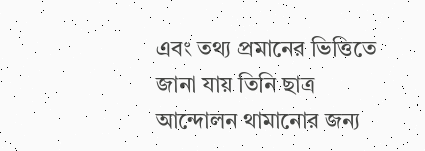এবং তথ্য প্রমানের ভিত্তিতে জানা যায় তিনি ছাত্র আন্দোলন থামানোর জন্য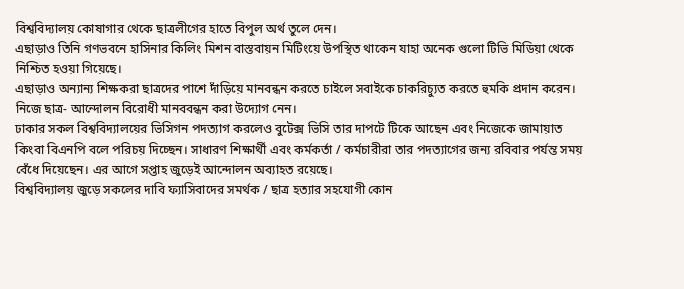বিশ্ববিদ্যালয় কোষাগার থেকে ছাত্রলীগের হাতে বিপুল অর্থ তুলে দেন।
এছাড়াও তিনি গণভবনে হাসিনার কিলিং মিশন বাস্তবায়ন মিটিংয়ে উপস্থিত থাকেন যাহা অনেক গুলো টিভি মিডিয়া থেকে নিশ্চিত হওয়া গিয়েছে।
এছাড়াও অন্যান্য শিক্ষকরা ছাত্রদের পাশে দাঁড়িয়ে মানবন্ধন করতে চাইলে সবাইকে চাকরিচ্যুত করতে হুমকি প্রদান করেন। নিজে ছাত্র- আন্দোলন বিরোধী মানববন্ধন করা উদ্যোগ নেন।
ঢাকার সকল বিশ্ববিদ্যালয়ের ভিসিগন পদত্যাগ করলেও বুটেক্স ভিসি তার দাপটে টিকে আছেন এবং নিজেকে জামায়াত কিংবা বিএনপি বলে পরিচয় দিচ্ছেন। সাধারণ শিক্ষার্থী এবং কর্মকর্তা / কর্মচারীরা তার পদত্যাগের জন্য রবিবার পর্যন্ত সময় বেঁধে দিয়েছেন। এর আগে সপ্তাহ জুড়েই আন্দোলন অব্যাহত রয়েছে।
বিশ্ববিদ্যালয় জুড়ে সকলের দাবি ফ্যাসিবাদের সমর্থক / ছাত্র হত্যার সহযোগী কোন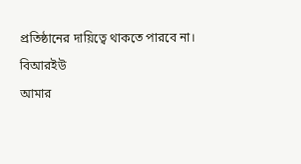প্রতিষ্ঠানের দায়িত্বে থাকতে পারবে না।
বিআরইউ
আমার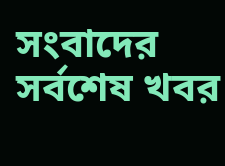সংবাদের সর্বশেষ খবর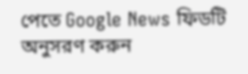পেতে Google News ফিডটি অনুসরণ করুন